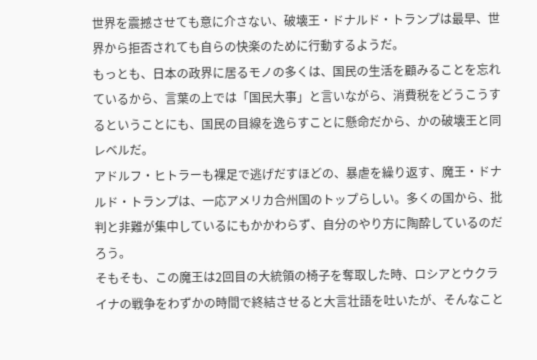世界を震撼させても意に介さない、破壊王・ドナルド・トランプは最早、世界から拒否されても自らの快楽のために行動するようだ。
もっとも、日本の政界に居るモノの多くは、国民の生活を顧みることを忘れているから、言葉の上では「国民大事」と言いながら、消費税をどうこうするということにも、国民の目線を逸らすことに懸命だから、かの破壊王と同レベルだ。
アドルフ・ヒトラーも裸足で逃げだすほどの、暴虐を繰り返す、魔王・ドナルド・トランプは、一応アメリカ合州国のトップらしい。多くの国から、批判と非難が集中しているにもかかわらず、自分のやり方に陶酔しているのだろう。
そもそも、この魔王は2回目の大統領の椅子を奪取した時、ロシアとウクライナの戦争をわずかの時間で終結させると大言壮語を吐いたが、そんなこと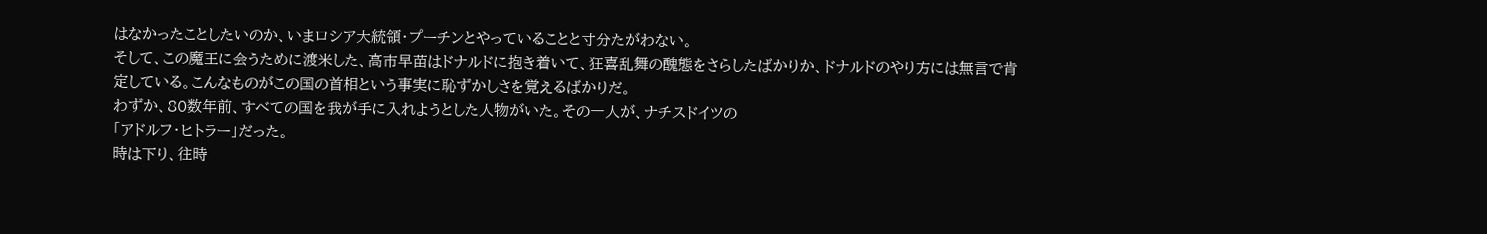はなかったことしたいのか、いまロシア大統領・プーチンとやっていることと寸分たがわない。
そして、この魔王に会うために渡米した、高市早苗はドナルドに抱き着いて、狂喜乱舞の醜態をさらしたばかりか、ドナルドのやり方には無言で肯定している。こんなものがこの国の首相という事実に恥ずかしさを覚えるばかりだ。
わずか、80数年前、すべての国を我が手に入れようとした人物がいた。その一人が、ナチスドイツの
「アドルフ・ヒトラー」だった。
時は下り、往時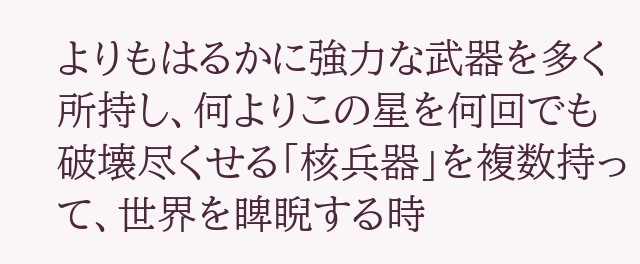よりもはるかに強力な武器を多く所持し、何よりこの星を何回でも破壊尽くせる「核兵器」を複数持って、世界を睥睨する時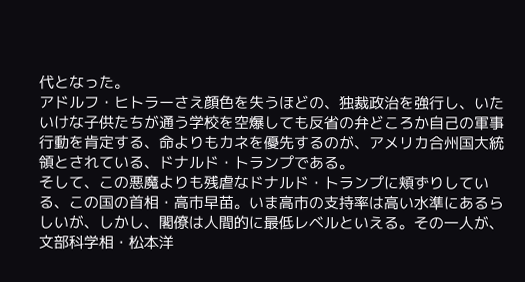代となった。
アドルフ・ヒトラーさえ顔色を失うほどの、独裁政治を強行し、いたいけな子供たちが通う学校を空爆しても反省の弁どころか自己の軍事行動を肯定する、命よりもカネを優先するのが、アメリカ合州国大統領とされている、ドナルド・トランプである。
そして、この悪魔よりも残虐なドナルド・トランプに頬ずりしている、この国の首相・高市早苗。いま高市の支持率は高い水準にあるらしいが、しかし、閣僚は人間的に最低レベルといえる。その一人が、文部科学相・松本洋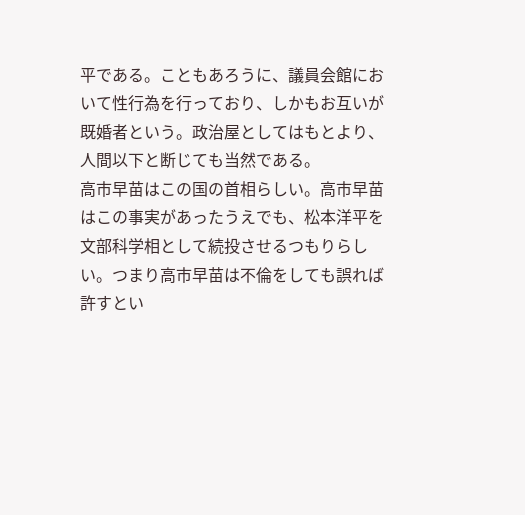平である。こともあろうに、議員会館において性行為を行っており、しかもお互いが既婚者という。政治屋としてはもとより、人間以下と断じても当然である。
高市早苗はこの国の首相らしい。高市早苗はこの事実があったうえでも、松本洋平を文部科学相として続投させるつもりらしい。つまり高市早苗は不倫をしても誤れば許すとい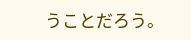うことだろう。